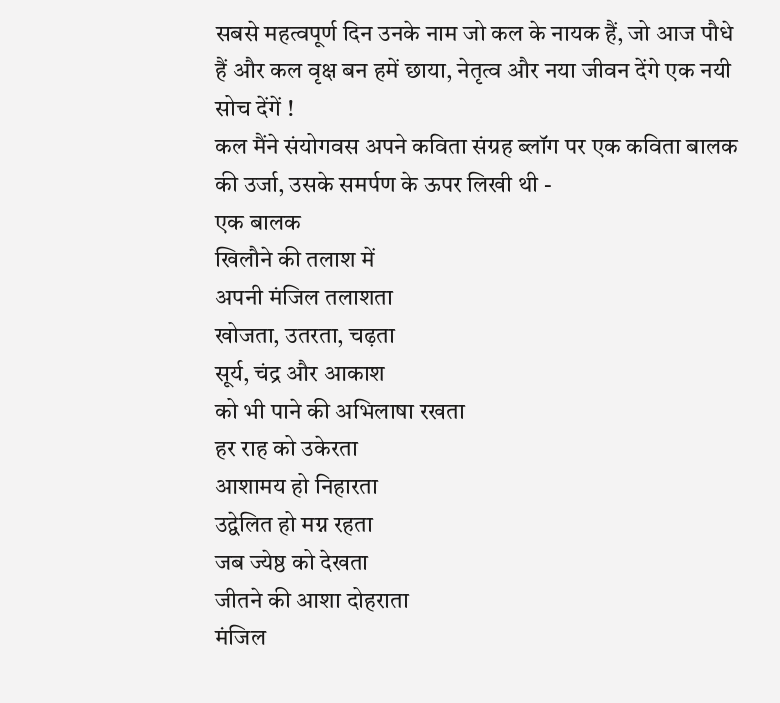सबसे महत्वपूर्ण दिन उनके नाम जो कल के नायक हैं, जो आज पौधे हैं और कल वृक्ष बन हमें छाया, नेतृत्व और नया जीवन देंगे एक नयी सोच देंगें !
कल मैंने संयोगवस अपने कविता संग्रह ब्लॉग पर एक कविता बालक की उर्जा, उसके समर्पण के ऊपर लिखी थी -
एक बालक
खिलौने की तलाश में
अपनी मंजिल तलाशता
खोजता, उतरता, चढ़ता
सूर्य, चंद्र और आकाश
को भी पाने की अभिलाषा रखता
हर राह को उकेरता
आशामय हो निहारता
उद्वेलित हो मग्न रहता
जब ज्येष्ठ को देखता
जीतने की आशा दोहराता
मंजिल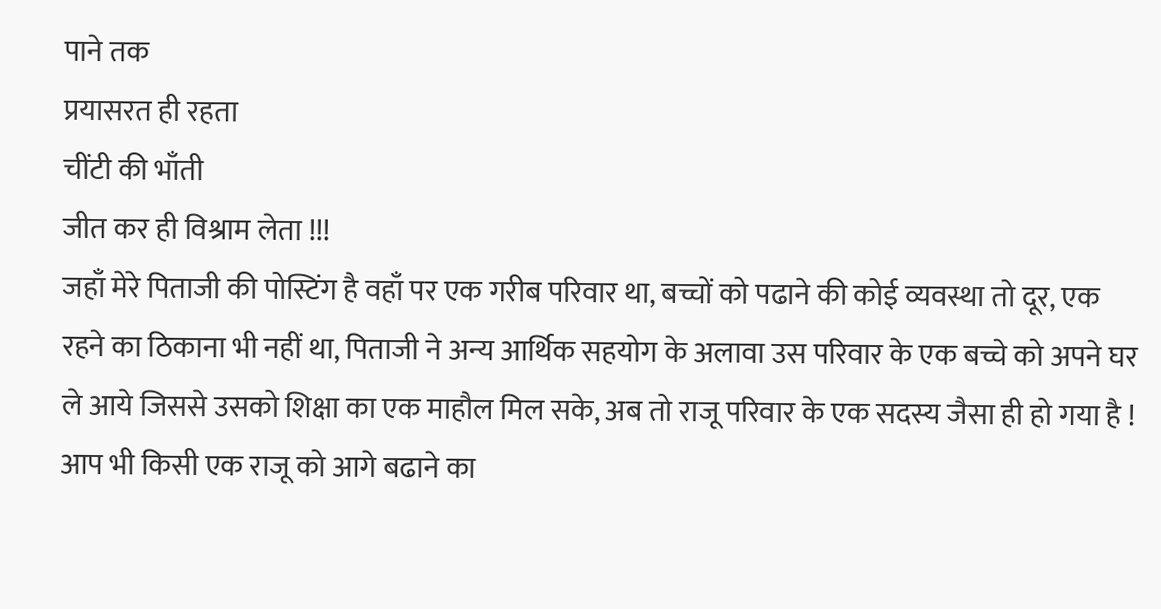पाने तक
प्रयासरत ही रहता
चींटी की भाँती
जीत कर ही विश्राम लेता !!!
जहाँ मेरे पिताजी की पोस्टिंग है वहाँ पर एक गरीब परिवार था, बच्चों को पढाने की कोई व्यवस्था तो दूर, एक रहने का ठिकाना भी नहीं था, पिताजी ने अन्य आर्थिक सहयोग के अलावा उस परिवार के एक बच्चे को अपने घर ले आये जिससे उसको शिक्षा का एक माहौल मिल सके, अब तो राजू परिवार के एक सदस्य जैसा ही हो गया है !
आप भी किसी एक राजू को आगे बढाने का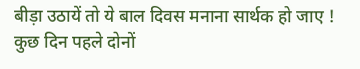बीड़ा उठायें तो ये बाल दिवस मनाना सार्थक हो जाए !
कुछ दिन पहले दोनों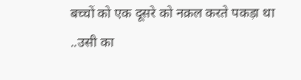बच्चों को एक दूसरे को नक़ल करते पकड़ा था ..उसी का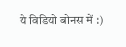ये विडियो बोनस में :)